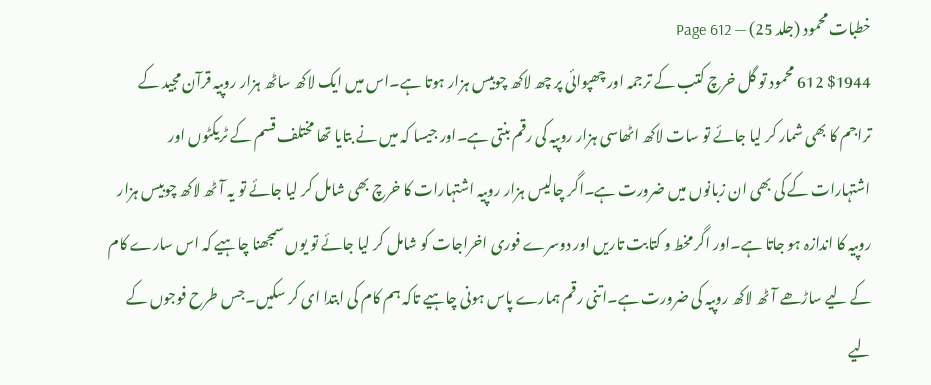خطبات محمود (جلد 25) — Page 612
$1944 612 محمود تو گل خرچ کتب کے ترجمہ اور چھپوائی پر چھ لاکھ چوبیس ہزار ہوتا ہے۔اس میں ایک لاکھ ساٹھ ہزار روپیہ قرآن مجید کے تراجم کا بھی شمار کر لیا جائے تو سات لاکھ اٹھاسی ہزار روپیہ کی رقم بنتی ہے۔اور جیسا کہ میں نے بتایا تھا مختلف قسم کے ٹریکٹوں اور اشتہارات کے کی بھی ان زبانوں میں ضرورت ہے۔اگر چالیس ہزار روپیہ اشتہارات کا خرچ بھی شامل کر لیا جائے تو یہ آٹھ لاکھ چوبیس ہزار روپیہ کا اندازہ ہو جاتا ہے۔اور اگر مخط و کتابت تاریں اور دوسرے فوری اخراجات کو شامل کر لیا جائے تو یوں سمجھنا چاہیے کہ اس سارے کام کے لیے ساڑھے آٹھ لاکھ روپیہ کی ضرورت ہے۔اتنی رقم ہمارے پاس ہونی چاہیے تاکہ ہم کام کی ابتدا ای کر سکیں۔جس طرح فوجوں کے لیے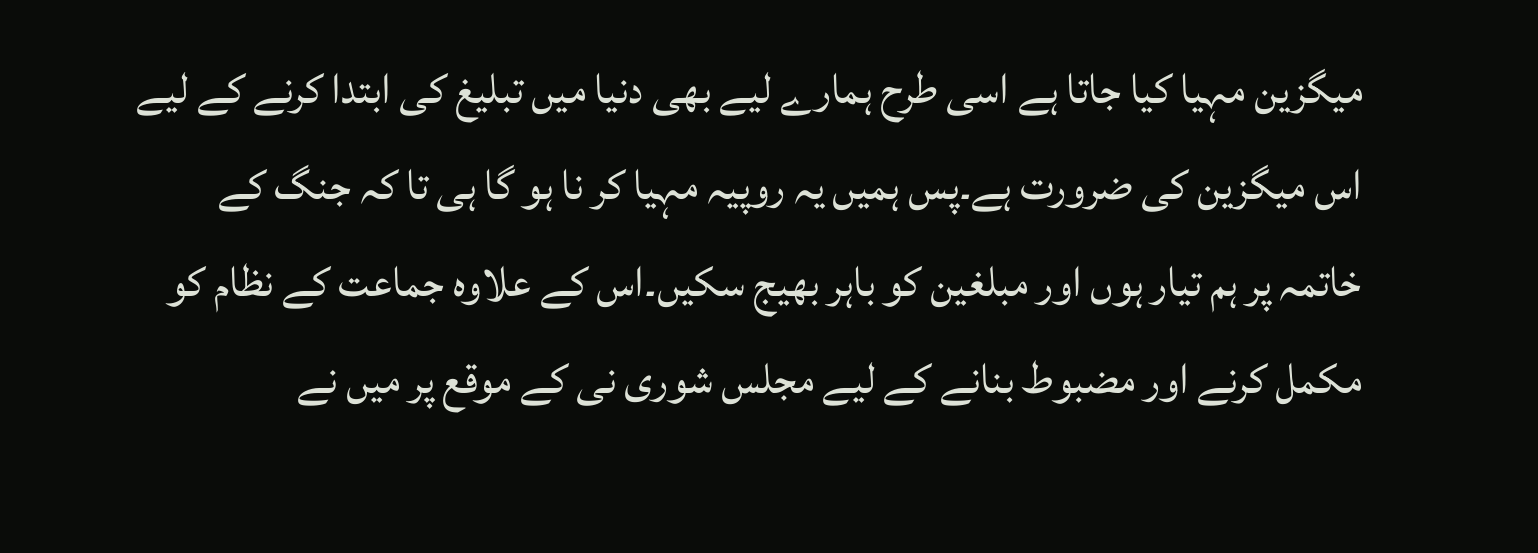میگزین مہیا کیا جاتا ہے اسی طرح ہمارے لیے بھی دنیا میں تبلیغ کی ابتدا کرنے کے لیے اس میگزین کی ضرورت ہے۔پس ہمیں یہ روپیہ مہیا کر نا ہو گا ہی تا کہ جنگ کے خاتمہ پر ہم تیار ہوں اور مبلغین کو باہر بھیج سکیں۔اس کے علاوہ جماعت کے نظام کو مکمل کرنے اور مضبوط بنانے کے لیے مجلس شوری نی کے موقع پر میں نے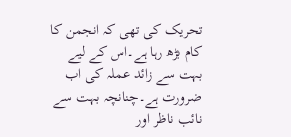تحریک کی تھی کہ انجمن کا کام بڑھ رہا ہے۔اس کے لیے بہت سے زائد عملہ کی اب ضرورت ہے۔چنانچہ بہت سے نائب ناظر اور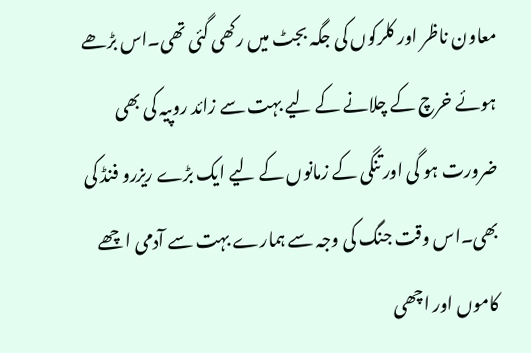معاون ناظر اور کلرکوں کی جگہ بجٹ میں رکھی گئی تھی۔اس بڑھے ہوئے خرچ کے چلانے کے لیے بہت سے زائد روپیہ کی بھی ضرورت ہو گی اور تنگی کے زمانوں کے لیے ایک بڑے ریزرو فنڈ کی بھی۔اس وقت جنگ کی وجہ سے ہمارے بہت سے آدمی اچھے کاموں اور اچھی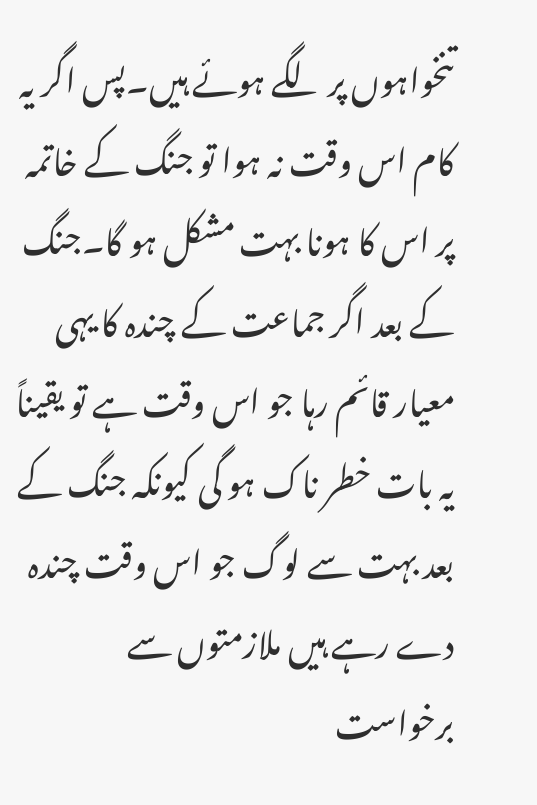تنخواہوں پر لگے ہوئے ہیں۔پس اگر یہ کام اس وقت نہ ہوا تو جنگ کے خاتمہ پر اس کا ہونا بہت مشکل ہو گا۔جنگ کے بعد اگر جماعت کے چندہ کا یہی معیار قائم رہا جو اس وقت ہے تو یقیناً یہ بات خطر ناک ہو گی کیونکہ جنگ کے بعد بہت سے لوگ جو اس وقت چندہ دے رہے ہیں ملازمتوں سے برخواست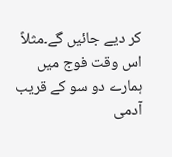کر دیے جائیں گے۔مثلاً اس وقت فوج میں ہمارے دو سو کے قریب آدمی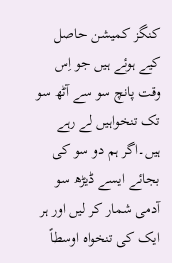کنگز کمیشن حاصل کیے ہوئے ہیں جو اِس وقت پانچ سو سے آٹھ سو تک تنخواہیں لے رہے ہیں۔اگر ہم دو سو کی بجائے ایسے ڈیڑھ سو آدمی شمار کر لیں اور ہر ایک کی تنخواہ اوسطاً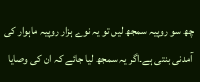چھ سو روپیہ سمجھ لیں تو یہ نوے ہزار روپیہ ماہوار کی آمدنی بنتی ہے۔اگر یہ سمجھ لیا جائے کہ ان کی وصایا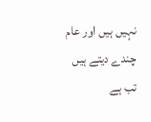نہیں ہیں اور عام چندے دیتے ہیں تب ہے